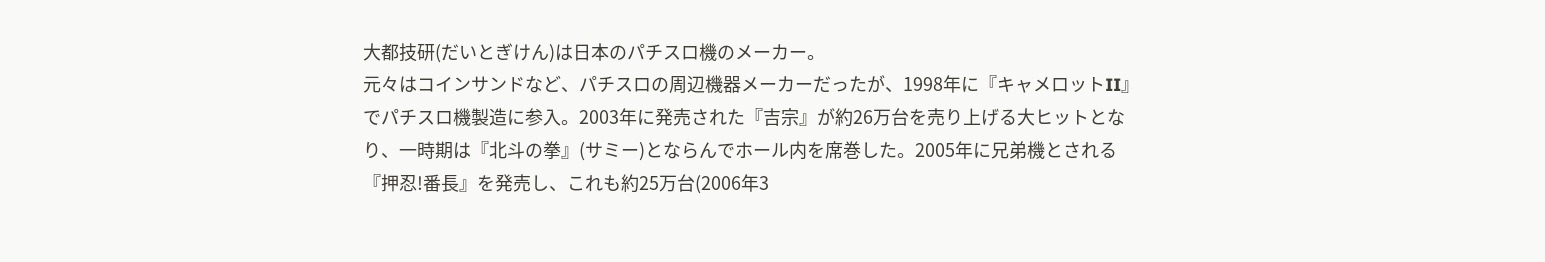大都技研(だいとぎけん)は日本のパチスロ機のメーカー。
元々はコインサンドなど、パチスロの周辺機器メーカーだったが、1998年に『キャメロットII』でパチスロ機製造に参入。2003年に発売された『吉宗』が約26万台を売り上げる大ヒットとなり、一時期は『北斗の拳』(サミー)とならんでホール内を席巻した。2005年に兄弟機とされる『押忍!番長』を発売し、これも約25万台(2006年3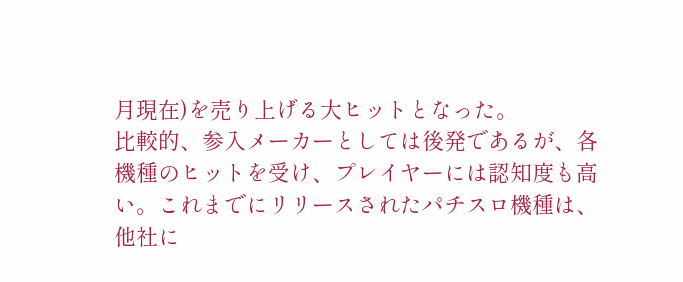月現在)を売り上げる大ヒットとなった。
比較的、参入メーカーとしては後発であるが、各機種のヒットを受け、プレイヤーには認知度も高い。これまでにリリースされたパチスロ機種は、他社に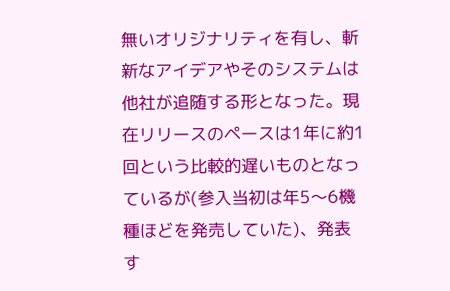無いオリジナリティを有し、斬新なアイデアやそのシステムは他社が追随する形となった。現在リリースのペースは1年に約1回という比較的遅いものとなっているが(参入当初は年5〜6機種ほどを発売していた)、発表す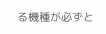る機種が必ずと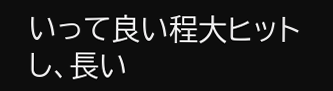いって良い程大ヒットし、長い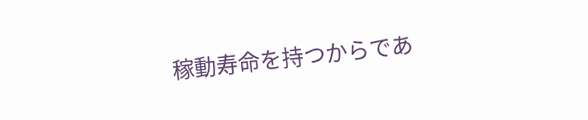稼動寿命を持つからであ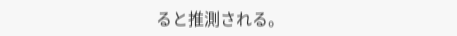ると推測される。